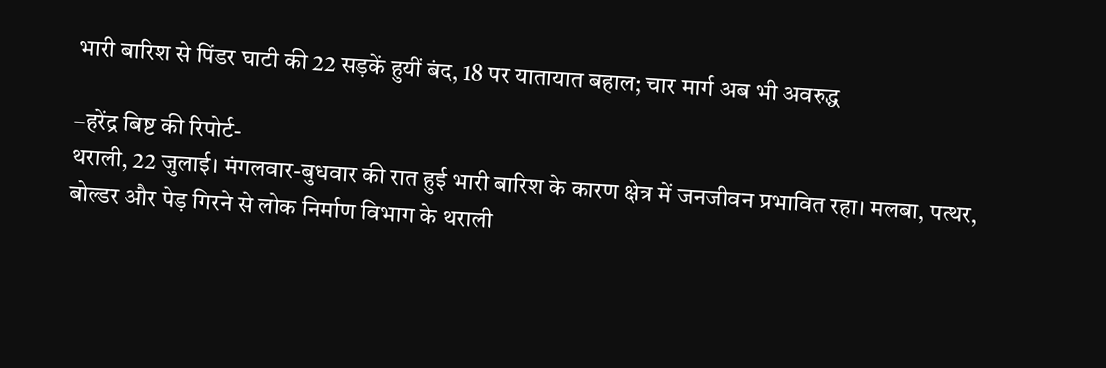भारी बारिश से पिंडर घाटी की 22 सड़कें हुयीं बंद, 18 पर यातायात बहाल; चार मार्ग अब भी अवरुद्ध

–हरेंद्र बिष्ट की रिपोर्ट-
थराली, 22 जुलाई। मंगलवार-बुधवार की रात हुई भारी बारिश के कारण क्षेत्र में जनजीवन प्रभावित रहा। मलबा, पत्थर, बोल्डर और पेड़ गिरने से लोक निर्माण विभाग के थराली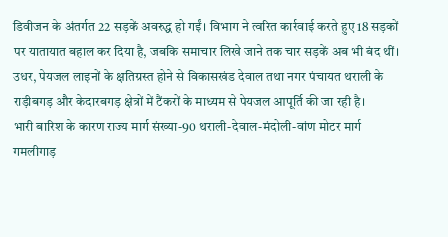डिवीजन के अंतर्गत 22 सड़कें अवरुद्ध हो गईं। विभाग ने त्वरित कार्रवाई करते हुए 18 सड़कों पर यातायात बहाल कर दिया है, जबकि समाचार लिखे जाने तक चार सड़कें अब भी बंद थीं। उधर, पेयजल लाइनों के क्षतिग्रस्त होने से विकासखंड देवाल तथा नगर पंचायत थराली के राड़ीबगड़ और केदारबगड़ क्षेत्रों में टैंकरों के माध्यम से पेयजल आपूर्ति की जा रही है।
भारी बारिश के कारण राज्य मार्ग संख्या-90 थराली-देवाल-मंदोली-वांण मोटर मार्ग गमलीगाड़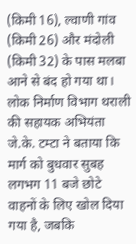(किमी 16), ल्वाणी गांव (किमी 26) और मंदोली (किमी 32) के पास मलबा आने से बंद हो गया था। लोक निर्माण विभाग थराली की सहायक अभियंता जे.के. टम्टा ने बताया कि मार्ग को बुधवार सुबह लगभग 11 बजे छोटे वाहनों के लिए खोल दिया गया है, जबकि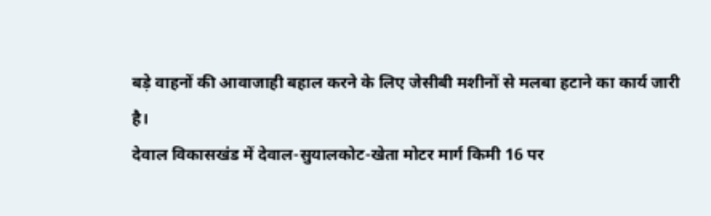बड़े वाहनों की आवाजाही बहाल करने के लिए जेसीबी मशीनों से मलबा हटाने का कार्य जारी है।
देवाल विकासखंड में देवाल-सुयालकोट-खेता मोटर मार्ग किमी 16 पर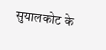सुयालकोट के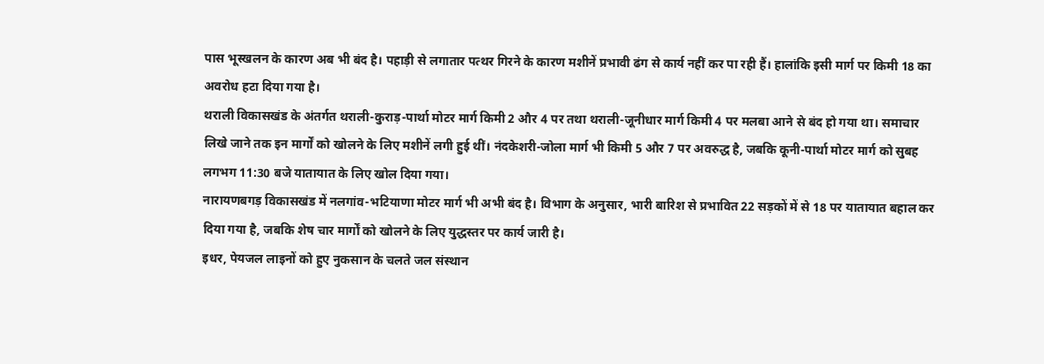पास भूस्खलन के कारण अब भी बंद है। पहाड़ी से लगातार पत्थर गिरने के कारण मशीनें प्रभावी ढंग से कार्य नहीं कर पा रही हैं। हालांकि इसी मार्ग पर किमी 18 का अवरोध हटा दिया गया है।
थराली विकासखंड के अंतर्गत थराली-कुराड़-पार्था मोटर मार्ग किमी 2 और 4 पर तथा थराली-जूनीधार मार्ग किमी 4 पर मलबा आने से बंद हो गया था। समाचार लिखे जाने तक इन मार्गों को खोलने के लिए मशीनें लगी हुई थीं। नंदकेशरी-जोला मार्ग भी किमी 5 और 7 पर अवरुद्ध है, जबकि कूनी-पार्था मोटर मार्ग को सुबह लगभग 11:30 बजे यातायात के लिए खोल दिया गया।
नारायणबगड़ विकासखंड में नलगांव-भटियाणा मोटर मार्ग भी अभी बंद है। विभाग के अनुसार, भारी बारिश से प्रभावित 22 सड़कों में से 18 पर यातायात बहाल कर दिया गया है, जबकि शेष चार मार्गों को खोलने के लिए युद्धस्तर पर कार्य जारी है।
इधर, पेयजल लाइनों को हुए नुकसान के चलते जल संस्थान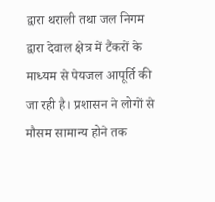द्वारा थराली तथा जल निगम द्वारा देवाल क्षेत्र में टैंकरों के माध्यम से पेयजल आपूर्ति की जा रही है। प्रशासन ने लोगों से मौसम सामान्य होने तक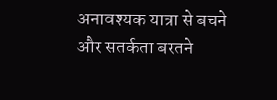अनावश्यक यात्रा से बचने और सतर्कता बरतने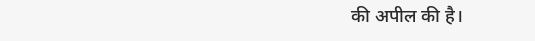की अपील की है।